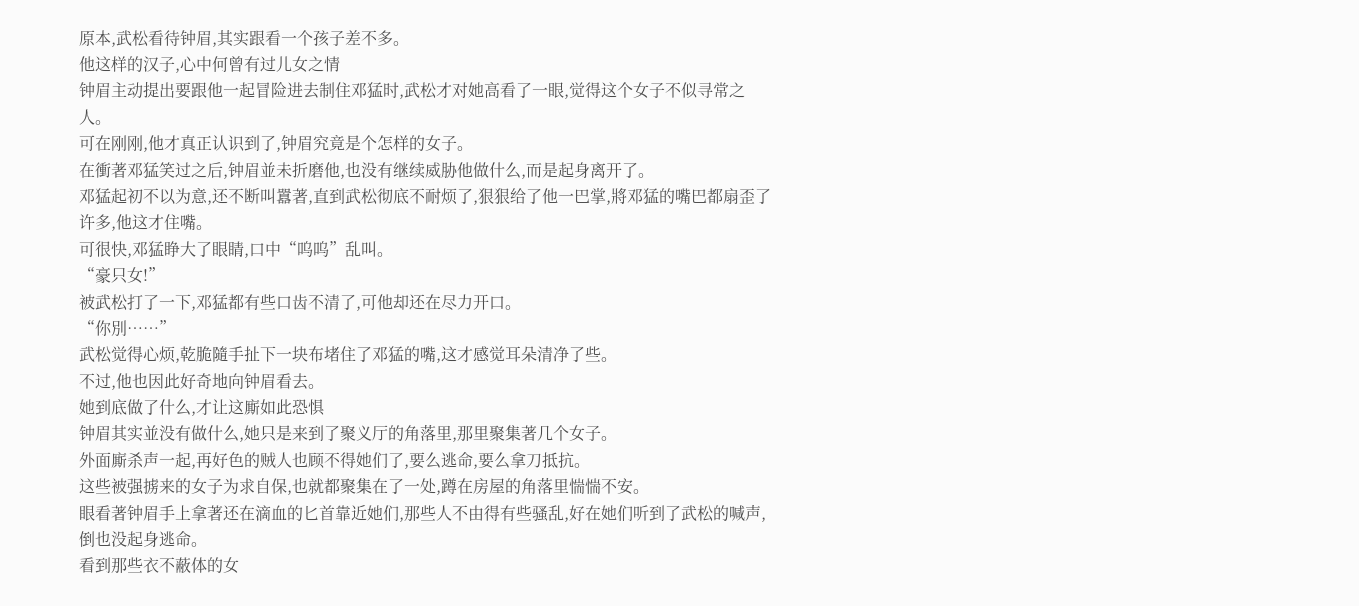原本,武松看待钟眉,其实跟看一个孩子差不多。
他这样的汉子,心中何曾有过儿女之情
钟眉主动提出要跟他一起冒险进去制住邓猛时,武松才对她高看了一眼,觉得这个女子不似寻常之人。
可在刚刚,他才真正认识到了,钟眉究竟是个怎样的女子。
在衝著邓猛笑过之后,钟眉並未折磨他,也没有继续威胁他做什么,而是起身离开了。
邓猛起初不以为意,还不断叫囂著,直到武松彻底不耐烦了,狠狠给了他一巴掌,將邓猛的嘴巴都扇歪了许多,他这才住嘴。
可很快,邓猛睁大了眼睛,口中“呜呜”乱叫。
“豪只女!”
被武松打了一下,邓猛都有些口齿不清了,可他却还在尽力开口。
“你別……”
武松觉得心烦,乾脆隨手扯下一块布堵住了邓猛的嘴,这才感觉耳朵清净了些。
不过,他也因此好奇地向钟眉看去。
她到底做了什么,才让这廝如此恐惧
钟眉其实並没有做什么,她只是来到了聚义厅的角落里,那里聚集著几个女子。
外面廝杀声一起,再好色的贼人也顾不得她们了,要么逃命,要么拿刀抵抗。
这些被强掳来的女子为求自保,也就都聚集在了一处,蹲在房屋的角落里惴惴不安。
眼看著钟眉手上拿著还在滴血的匕首靠近她们,那些人不由得有些骚乱,好在她们听到了武松的喊声,倒也没起身逃命。
看到那些衣不蔽体的女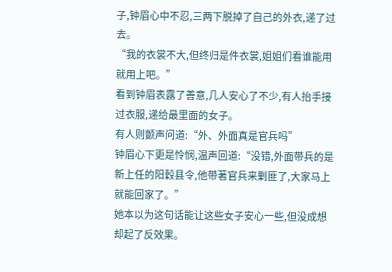子,钟眉心中不忍,三两下脱掉了自己的外衣,递了过去。
“我的衣裳不大,但终归是件衣裳,姐姐们看谁能用就用上吧。”
看到钟眉表露了善意,几人安心了不少,有人抬手接过衣服,递给最里面的女子。
有人则颤声问道:“外、外面真是官兵吗”
钟眉心下更是怜悯,温声回道:“没错,外面带兵的是新上任的阳穀县令,他带著官兵来剿匪了,大家马上就能回家了。”
她本以为这句话能让这些女子安心一些,但没成想却起了反效果。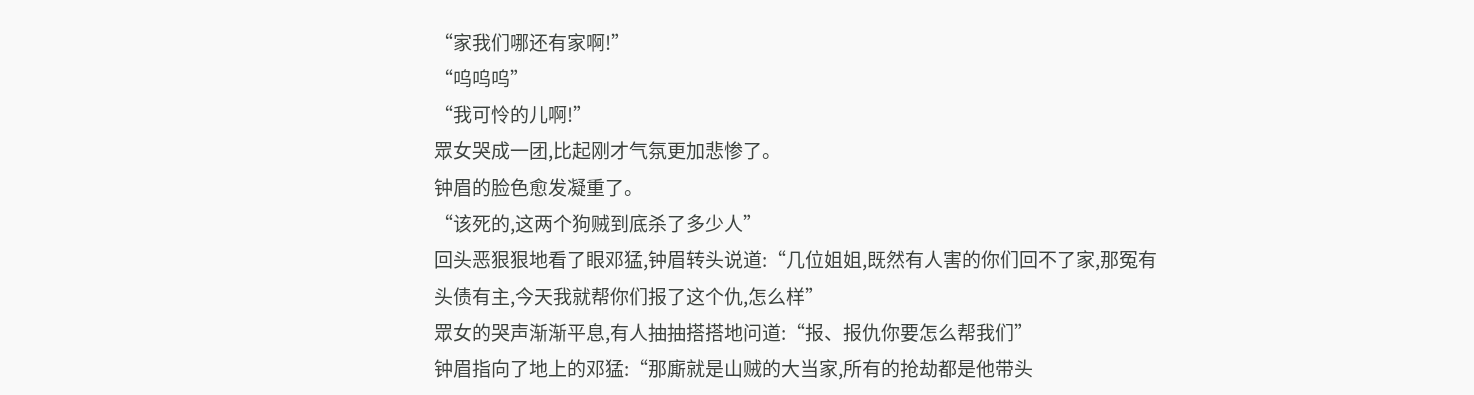“家我们哪还有家啊!”
“呜呜呜”
“我可怜的儿啊!”
眾女哭成一团,比起刚才气氛更加悲惨了。
钟眉的脸色愈发凝重了。
“该死的,这两个狗贼到底杀了多少人”
回头恶狠狠地看了眼邓猛,钟眉转头说道:“几位姐姐,既然有人害的你们回不了家,那冤有头债有主,今天我就帮你们报了这个仇,怎么样”
眾女的哭声渐渐平息,有人抽抽搭搭地问道:“报、报仇你要怎么帮我们”
钟眉指向了地上的邓猛:“那廝就是山贼的大当家,所有的抢劫都是他带头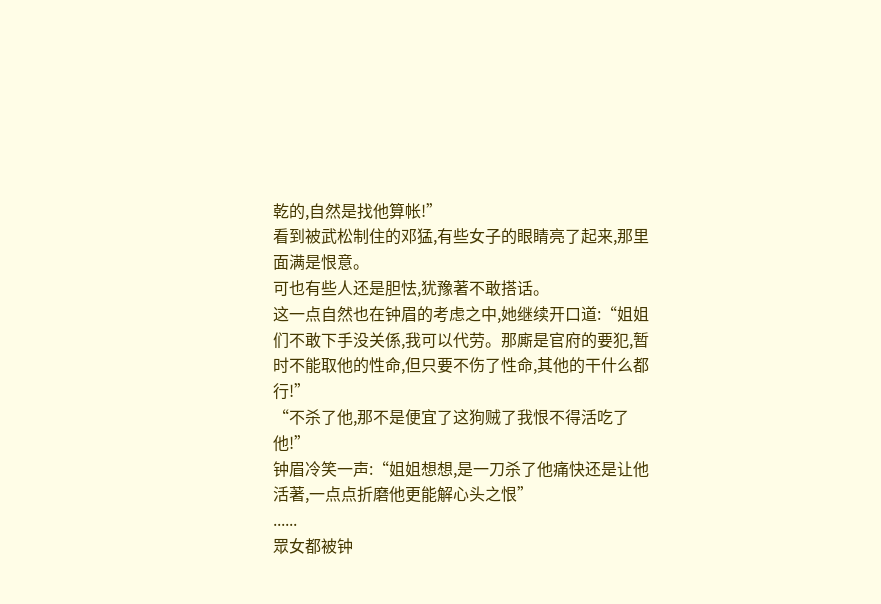乾的,自然是找他算帐!”
看到被武松制住的邓猛,有些女子的眼睛亮了起来,那里面满是恨意。
可也有些人还是胆怯,犹豫著不敢搭话。
这一点自然也在钟眉的考虑之中,她继续开口道:“姐姐们不敢下手没关係,我可以代劳。那廝是官府的要犯,暂时不能取他的性命,但只要不伤了性命,其他的干什么都行!”
“不杀了他,那不是便宜了这狗贼了我恨不得活吃了他!”
钟眉冷笑一声:“姐姐想想,是一刀杀了他痛快还是让他活著,一点点折磨他更能解心头之恨”
......
眾女都被钟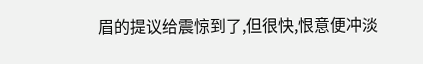眉的提议给震惊到了,但很快,恨意便冲淡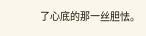了心底的那一丝胆怯。